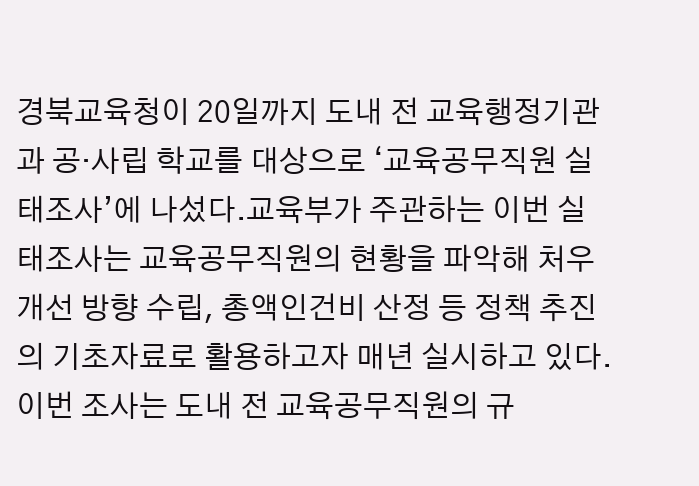경북교육청이 20일까지 도내 전 교육행정기관과 공·사립 학교를 대상으로 ‘교육공무직원 실태조사’에 나섰다.교육부가 주관하는 이번 실태조사는 교육공무직원의 현황을 파악해 처우개선 방향 수립, 총액인건비 산정 등 정책 추진의 기초자료로 활용하고자 매년 실시하고 있다. 이번 조사는 도내 전 교육공무직원의 규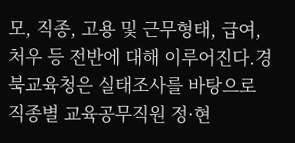모, 직종, 고용 및 근무형태, 급여, 처우 등 전반에 대해 이루어진다.경북교육청은 실태조사를 바탕으로 직종별 교육공무직원 정·현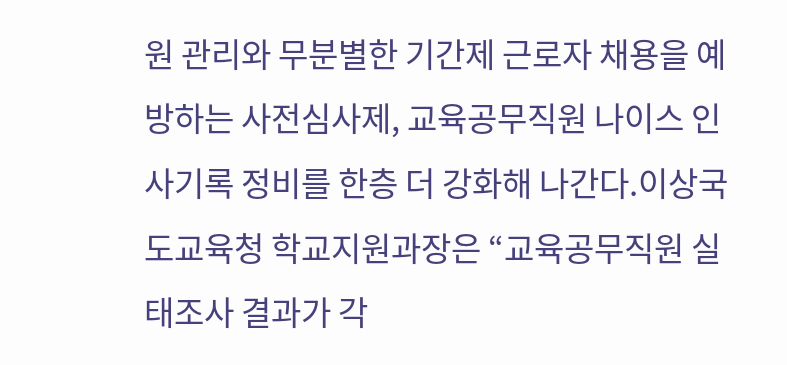원 관리와 무분별한 기간제 근로자 채용을 예방하는 사전심사제, 교육공무직원 나이스 인사기록 정비를 한층 더 강화해 나간다.이상국 도교육청 학교지원과장은 “교육공무직원 실태조사 결과가 각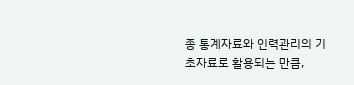종 통계자료와 인력관리의 기초자료로 활용되는 만큼,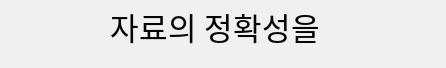자료의 정확성을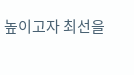높이고자 최선을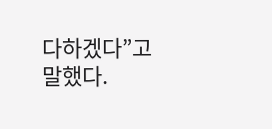다하겠다”고 말했다.